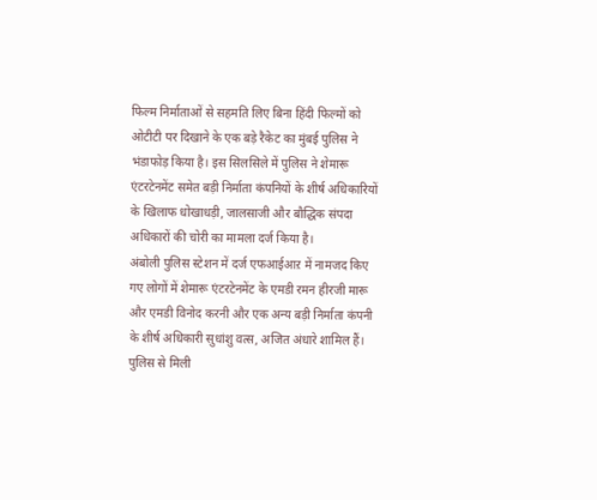फिल्म निर्माताओं से सहमति लिए बिना हिंदी फिल्मों को ओटीटी पर दिखाने के एक बड़े रैकेट का मुंबई पुलिस ने भंडाफोड़ किया है। इस सिलसिले में पुलिस ने शेमारू एंटरटेनमेंट समेत बड़ी निर्माता कंपनियों के शीर्ष अधिकारियों के खिलाफ धोखाधड़ी, जालसाजी और बौद्धिक संपदा अधिकारों की चोरी का मामला दर्ज किया है।
अंबोली पुलिस स्टेशन में दर्ज एफआईआऱ में नामजद किए गए लोगों में शेमारू एंटरटेनमेंट के एमडी रमन हीरजी मारू और एमडी विनोद करनी और एक अन्य बड़ी निर्माता कंपनी के शीर्ष अधिकारी सुधांशु वत्स, अजित अंधारे शामिल हैं।
पुलिस से मिली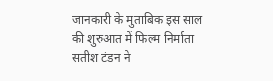जानकारी के मुताबिक इस साल की शुरुआत में फिल्म निर्माता सतीश टंडन ने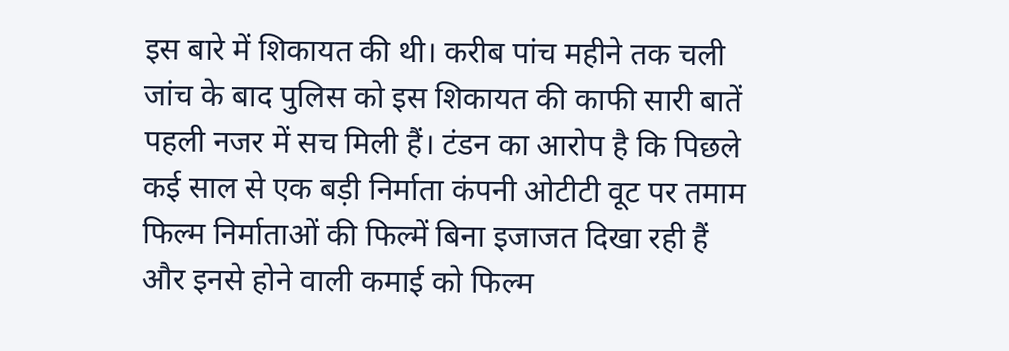इस बारे में शिकायत की थी। करीब पांच महीने तक चली जांच के बाद पुलिस को इस शिकायत की काफी सारी बातें पहली नजर में सच मिली हैं। टंडन का आरोप है कि पिछले कई साल से एक बड़ी निर्माता कंपनी ओटीटी वूट पर तमाम फिल्म निर्माताओं की फिल्में बिना इजाजत दिखा रही हैं और इनसे होने वाली कमाई को फिल्म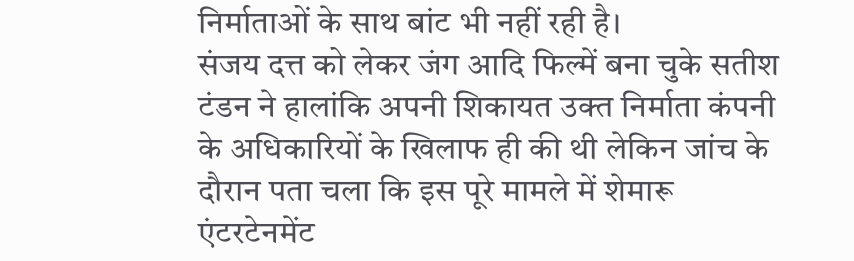निर्माताओं के साथ बांट भी नहीं रही है।
संजय दत्त को लेकर जंग आदि फिल्में बना चुके सतीश टंडन ने हालांकि अपनी शिकायत उक्त निर्माता कंपनी के अधिकारियों के खिलाफ ही की थी लेकिन जांच के दौरान पता चला कि इस पूरे मामले में शेमारू एंटरटेनमेंट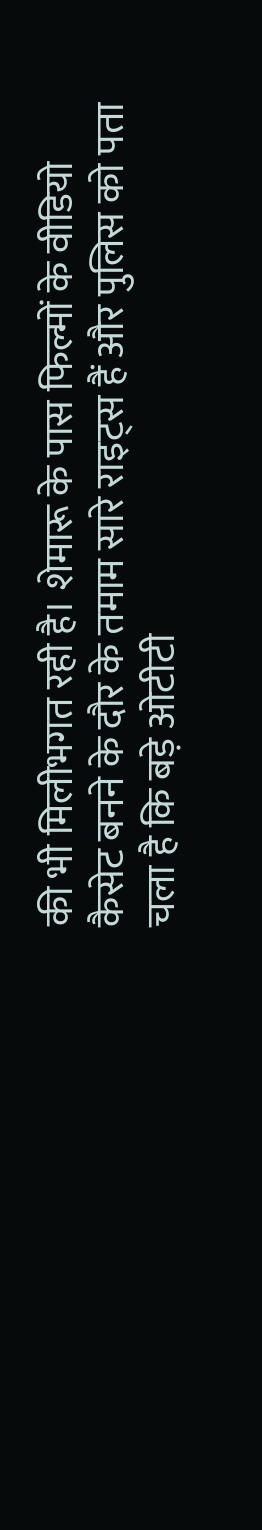की भी मिलीभगत रही है। शेमारू के पास फिल्मों के वीडियो कैसेट बनने के दौर के तमाम सारे राइट्स हैं और पुलिस को पता चला है कि बड़े ओटीटी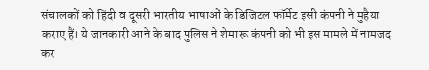संचालकों को हिंदी व दूसरी भारतीय भाषाओं के डिजिटल फॉर्मेट इसी कंपनी ने मुहैया कराए हैं। ये जानकारी आने के बाद पुलिस ने शेमारू कंपनी को भी इस मामले में नामजद कर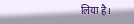लिया है।